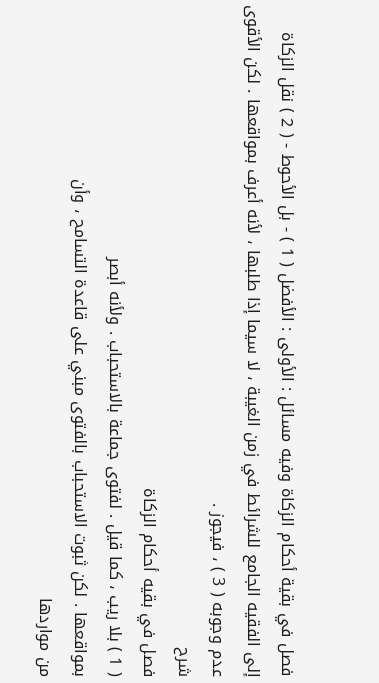فصل في بقية أحكام الزكاة وفيه مسائل : الأولى : الأفضل ( 1 ) - بل الأحوط - ( 2 ) نقل الزكاة إلى الفقيه الجامع للشرائط في زمن الغيبة ، لا سيما إذا طلبها ، لأنه أعرف بمواقعها . لكن الأقوى عدم وجوبه ( 3 ) ، فيجوز .
شرح
فصل في بقيه أحكام الزكاة
( 1 ) بلا ريب ، كما قيل . لفتوى جماعة بالاستحباب . ولأنه أبصر
بمواقعها . لكن ثبوت الاستحباب بالفتوى مبني على قاعدة التسامح ، وأن
من مواردها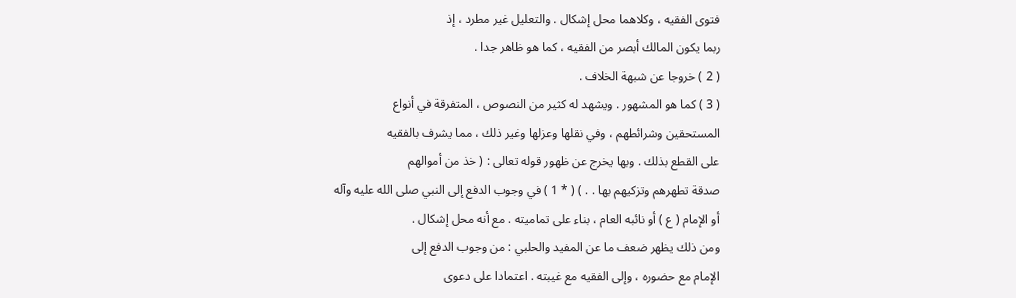فتوى الفقيه ، وكلاهما محل إشكال . والتعليل غير مطرد ، إذ
ربما يكون المالك أبصر من الفقيه ، كما هو ظاهر جدا .
( 2 ) خروجا عن شبهة الخلاف .
( 3 ) كما هو المشهور . ويشهد له كثير من النصوص ، المتفرقة في أنواع
المستحقين وشرائطهم ، وفي نقلها وعزلها وغير ذلك ، مما يشرف بالفقيه
على القطع بذلك . وبها يخرج عن ظهور قوله تعالى : ( خذ من أموالهم
صدقة تطهرهم وتزكيهم بها . . ) ( * 1 ) في وجوب الدفع إلى النبي صلى الله عليه وآله
أو الإمام ( ع ) أو نائبه العام ، بناء على تماميته . مع أنه محل إشكال .
ومن ذلك يظهر ضعف ما عن المفيد والحلبي : من وجوب الدفع إلى
الإمام مع حضوره ، وإلى الفقيه مع غيبته . اعتمادا على دعوى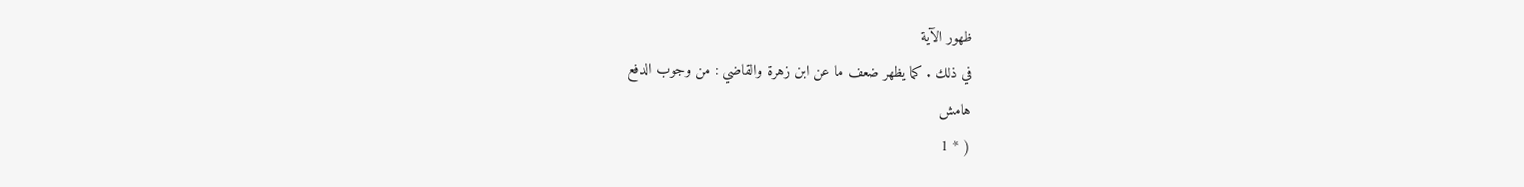ظهور الآية
في ذلك . كما يظهر ضعف ما عن ابن زهرة والقاضي : من وجوب الدفع
هامش
( * 1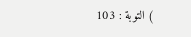) التوبة : 103